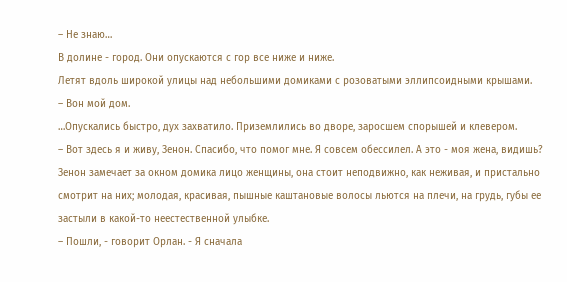– Не знаю…
В долине - город. Они опускаются с гор все ниже и ниже.
Летят вдоль широкой улицы над небольшими домиками с розоватыми эллипсоидными крышами.
– Вон мой дом.
…Опускались быстро, дух захватило. Приземлились во дворе, заросшем спорышей и клевером.
– Вот здесь я и живу, Зенон. Спасибо, что помог мне. Я совсем обессилел. А это - моя жена, видишь?
Зенон замечает за окном домика лицо женщины, она стоит неподвижно, как неживая, и пристально смотрит на них; молодая, красивая, пышные каштановые волосы льются на плечи, на грудь, губы ее застыли в какой-то неестественной улыбке.
– Пошли, - говорит Орлан. - Я сначала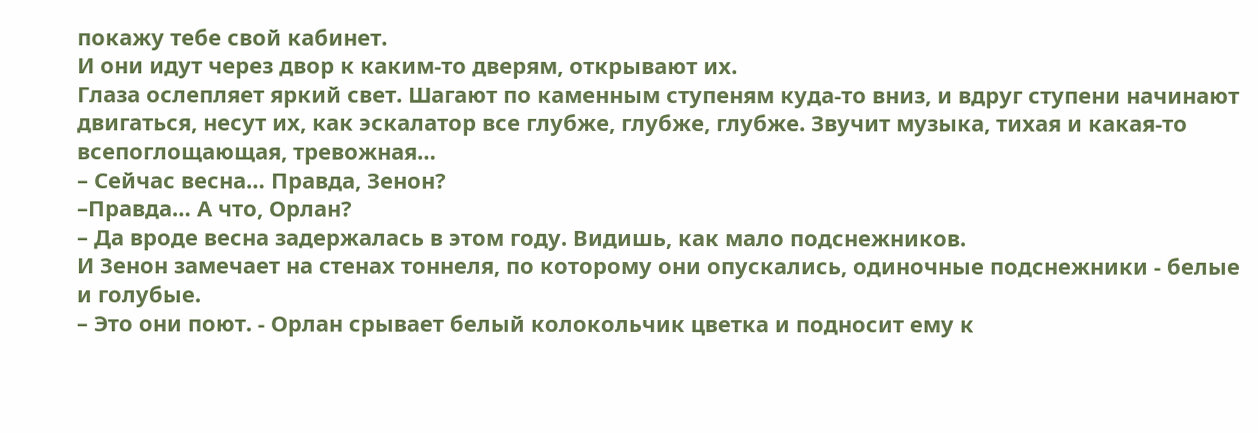покажу тебе свой кабинет.
И они идут через двор к каким-то дверям, открывают их.
Глаза ослепляет яркий свет. Шагают по каменным ступеням куда-то вниз, и вдруг ступени начинают двигаться, несут их, как эскалатор все глубже, глубже, глубже. Звучит музыка, тихая и какая-то всепоглощающая, тревожная…
– Сейчас весна… Правда, Зенон?
–Правда… А что, Орлан?
– Да вроде весна задержалась в этом году. Видишь, как мало подснежников.
И Зенон замечает на стенах тоннеля, по которому они опускались, одиночные подснежники - белые и голубые.
– Это они поют. - Орлан срывает белый колокольчик цветка и подносит ему к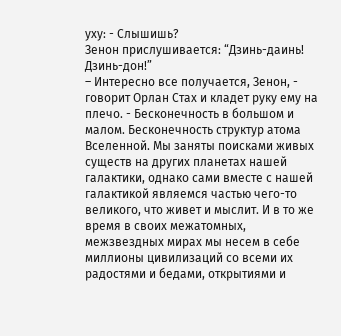уху: - Слышишь?
Зенон прислушивается: “Дзинь-даинь! Дзинь-дон!”
– Интересно все получается, Зенон, - говорит Орлан Стах и кладет руку ему на плечо. - Бесконечность в большом и малом. Бесконечность структур атома Вселенной. Мы заняты поисками живых существ на других планетах нашей галактики, однако сами вместе с нашей галактикой являемся частью чего-то великого, что живет и мыслит. И в то же время в своих межатомных, межзвездных мирах мы несем в себе миллионы цивилизаций со всеми их радостями и бедами, открытиями и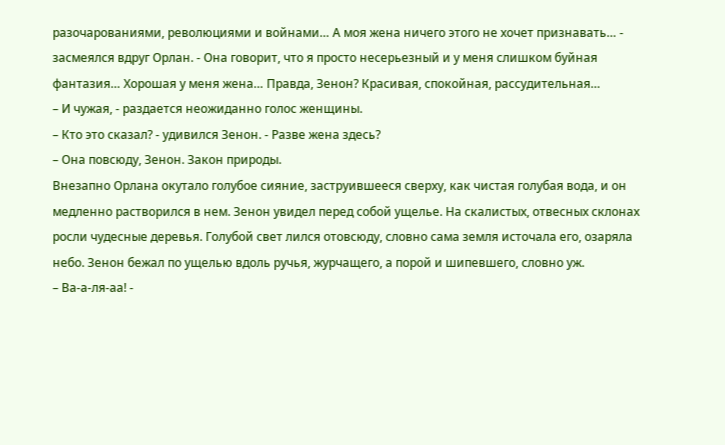разочарованиями, революциями и войнами… А моя жена ничего этого не хочет признавать… - засмеялся вдруг Орлан. - Она говорит, что я просто несерьезный и у меня слишком буйная фантазия… Хорошая у меня жена… Правда, Зенон? Красивая, спокойная, рассудительная…
– И чужая, - раздается неожиданно голос женщины.
– Кто это сказал? - удивился Зенон. - Разве жена здесь?
– Она повсюду, Зенон. Закон природы.
Внезапно Орлана окутало голубое сияние, заструившееся сверху, как чистая голубая вода, и он медленно растворился в нем. Зенон увидел перед собой ущелье. На скалистых, отвесных склонах росли чудесные деревья. Голубой свет лился отовсюду, словно сама земля источала его, озаряла небо. Зенон бежал по ущелью вдоль ручья, журчащего, а порой и шипевшего, словно уж.
– Ва-а-ля-аа! -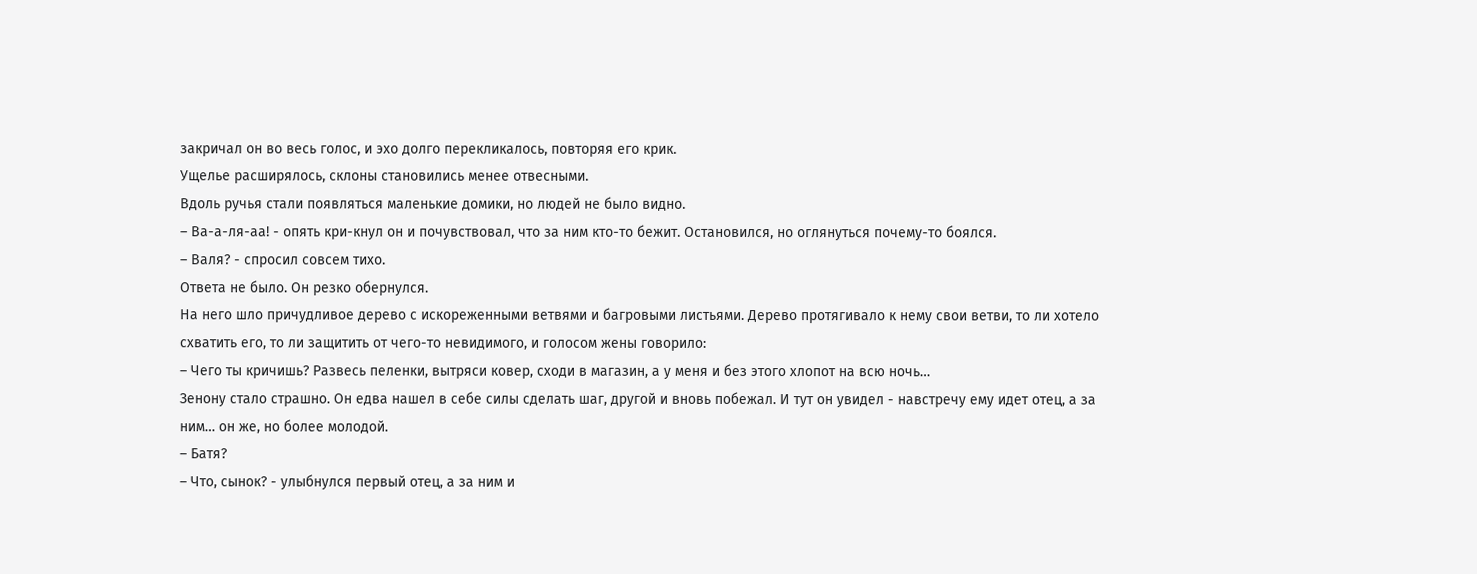закричал он во весь голос, и эхо долго перекликалось, повторяя его крик.
Ущелье расширялось, склоны становились менее отвесными.
Вдоль ручья стали появляться маленькие домики, но людей не было видно.
– Ва-а-ля-аа! - опять кри-кнул он и почувствовал, что за ним кто-то бежит. Остановился, но оглянуться почему-то боялся.
– Валя? - спросил совсем тихо.
Ответа не было. Он резко обернулся.
На него шло причудливое дерево с искореженными ветвями и багровыми листьями. Дерево протягивало к нему свои ветви, то ли хотело схватить его, то ли защитить от чего-то невидимого, и голосом жены говорило:
– Чего ты кричишь? Развесь пеленки, вытряси ковер, сходи в магазин, а у меня и без этого хлопот на всю ночь…
Зенону стало страшно. Он едва нашел в себе силы сделать шаг, другой и вновь побежал. И тут он увидел - навстречу ему идет отец, а за ним… он же, но более молодой.
– Батя?
– Что, сынок? - улыбнулся первый отец, а за ним и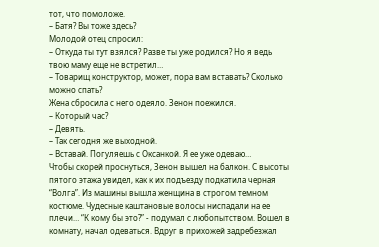тот, что помоложе.
– Батя? Вы тоже здесь?
Молодой отец спросил:
– Откуда ты тут взялся? Разве ты уже родился? Но я ведь твою маму еще не встретил…
– Товарищ конструктор, может, пора вам вставать? Сколько можно спать?
Жена сбросила с него одеяло. Зенон поежился.
– Который час?
– Девять.
– Так сегодня же выходной.
– Вставай. Погуляешь с Оксанкой. Я ее уже одеваю…
Чтобы скорей проснуться, Зенон вышел на балкон. С высоты пятого этажа увидел, как к их подъезду подкатила черная “Волга”. Из машины вышла женщина в строгом темном костюме. Чудесные каштановые волосы ниспадали на ее плечи… “К кому бы это?” - подумал с любопытством. Вошел в комнату, начал одеваться. Вдруг в прихожей задребезжал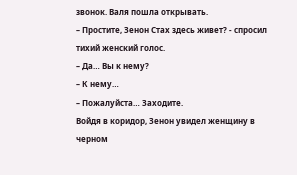звонок. Валя пошла открывать.
– Простите, Зенон Стах здесь живет? - спросил тихий женский голос.
– Да… Вы к нему?
– К нему…
– Пожалуйста… Заходите.
Войдя в коридор, Зенон увидел женщину в черном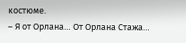костюме.
– Я от Орлана… От Орлана Стажа…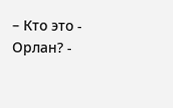– Кто это - Орлан? -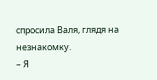спросила Валя, глядя на незнакомку.
– Я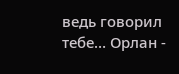ведь говорил тебе… Орлан -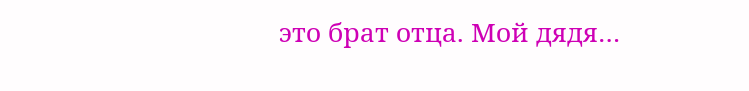это брат отца. Мой дядя…